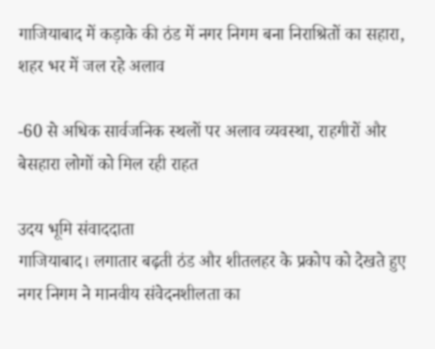गाजियाबाद में कड़ाके की ठंड में नगर निगम बना निराश्रितों का सहारा, शहर भर में जल रहे अलाव

-60 से अधिक सार्वजनिक स्थलों पर अलाव व्यवस्था, राहगीरों और बेसहारा लोगों को मिल रही राहत

उदय भूमि संवाददाता
गाजियाबाद। लगातार बढ़ती ठंड और शीतलहर के प्रकोप को देखते हुए नगर निगम ने मानवीय संवेदनशीलता का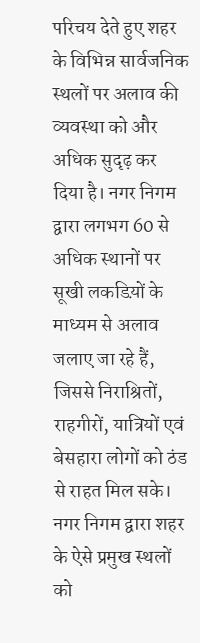परिचय देते हुए शहर के विभिन्न सार्वजनिक स्थलों पर अलाव की व्यवस्था को और अधिक सुदृढ़ कर दिया है। नगर निगम द्वारा लगभग 60 से अधिक स्थानों पर सूखी लकडिय़ों के माध्यम से अलाव जलाए जा रहे हैं, जिससे निराश्रितों, राहगीरों, यात्रियों एवं बेसहारा लोगों को ठंड से राहत मिल सके। नगर निगम द्वारा शहर के ऐसे प्रमुख स्थलों को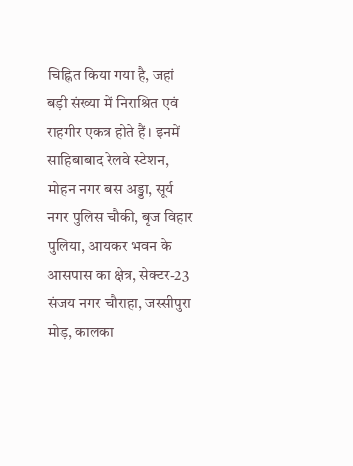चिह्नित किया गया है, जहां बड़ी संख्या में निराश्रित एवं राहगीर एकत्र होते हैं। इनमें साहिबाबाद रेलवे स्टेशन, मोहन नगर बस अड्डा, सूर्य नगर पुलिस चौकी, बृज विहार पुलिया, आयकर भवन के आसपास का क्षेत्र, सेक्टर-23 संजय नगर चौराहा, जस्सीपुरा मोड़, कालका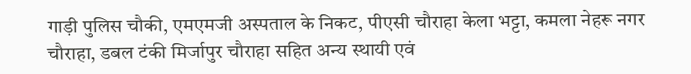गाड़ी पुलिस चौकी, एमएमजी अस्पताल के निकट, पीएसी चौराहा केला भट्टा, कमला नेहरू नगर चौराहा, डबल टंकी मिर्जापुर चौराहा सहित अन्य स्थायी एवं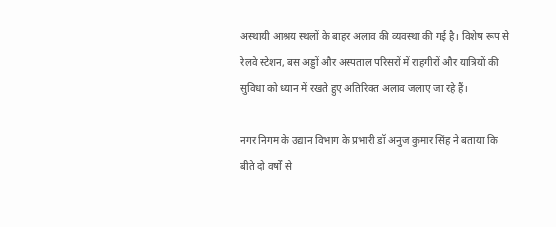अस्थायी आश्रय स्थलों के बाहर अलाव की व्यवस्था की गई है। विशेष रूप से रेलवे स्टेशन, बस अड्डों और अस्पताल परिसरों में राहगीरों और यात्रियों की सुविधा को ध्यान में रखते हुए अतिरिक्त अलाव जलाए जा रहे हैं।

नगर निगम के उद्यान विभाग के प्रभारी डॉ अनुज कुमार सिंह ने बताया कि बीते दो वर्षों से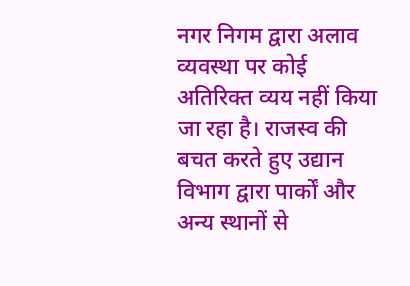नगर निगम द्वारा अलाव व्यवस्था पर कोई अतिरिक्त व्यय नहीं किया जा रहा है। राजस्व की बचत करते हुए उद्यान विभाग द्वारा पार्कों और अन्य स्थानों से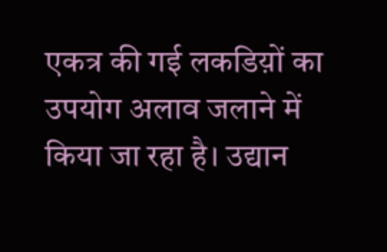एकत्र की गई लकडिय़ों का उपयोग अलाव जलाने में किया जा रहा है। उद्यान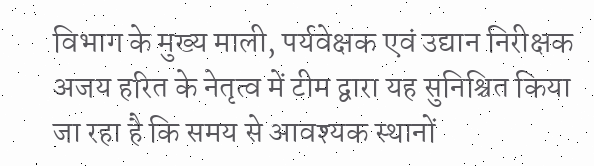विभाग के मुख्य माली, पर्यवेक्षक एवं उद्यान निरीक्षक अजय हरित के नेतृत्व में टीम द्वारा यह सुनिश्चित किया जा रहा है कि समय से आवश्यक स्थानों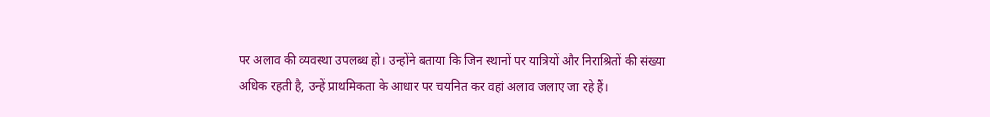पर अलाव की व्यवस्था उपलब्ध हो। उन्होंने बताया कि जिन स्थानों पर यात्रियों और निराश्रितों की संख्या अधिक रहती है, उन्हें प्राथमिकता के आधार पर चयनित कर वहां अलाव जलाए जा रहे हैं।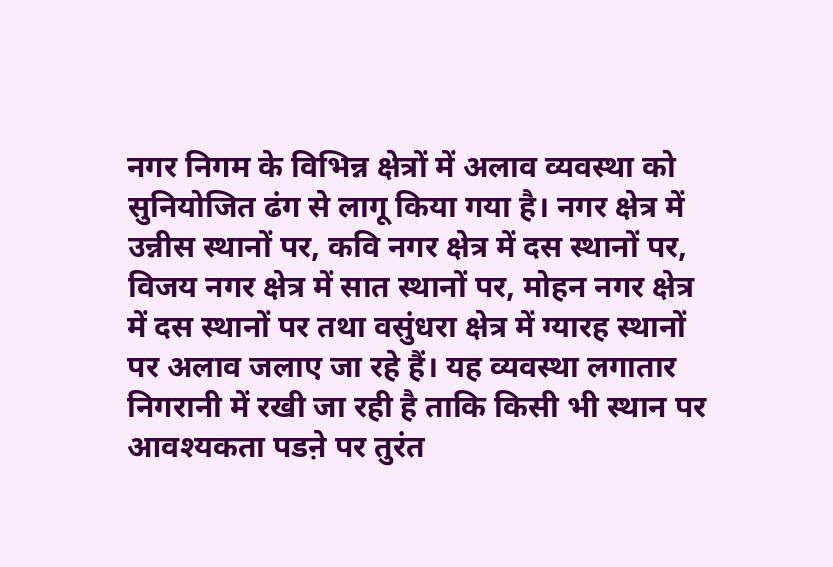नगर निगम के विभिन्न क्षेत्रों में अलाव व्यवस्था को सुनियोजित ढंग से लागू किया गया है। नगर क्षेत्र में उन्नीस स्थानों पर, कवि नगर क्षेत्र में दस स्थानों पर, विजय नगर क्षेत्र में सात स्थानों पर, मोहन नगर क्षेत्र में दस स्थानों पर तथा वसुंधरा क्षेत्र में ग्यारह स्थानों पर अलाव जलाए जा रहे हैं। यह व्यवस्था लगातार निगरानी में रखी जा रही है ताकि किसी भी स्थान पर आवश्यकता पडऩे पर तुरंत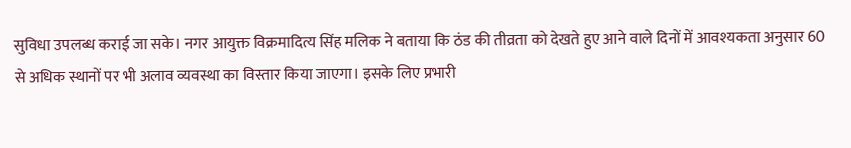सुविधा उपलब्ध कराई जा सके। नगर आयुक्त विक्रमादित्य सिंह मलिक ने बताया कि ठंड की तीव्रता को देखते हुए आने वाले दिनों में आवश्यकता अनुसार 60 से अधिक स्थानों पर भी अलाव व्यवस्था का विस्तार किया जाएगा। इसके लिए प्रभारी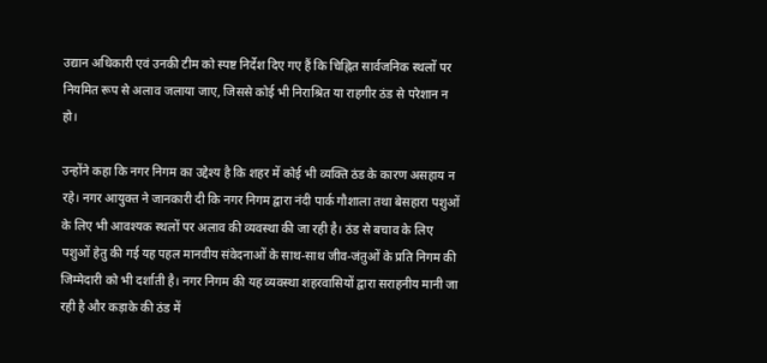उद्यान अधिकारी एवं उनकी टीम को स्पष्ट निर्देश दिए गए हैं कि चिह्नित सार्वजनिक स्थलों पर नियमित रूप से अलाव जलाया जाए, जिससे कोई भी निराश्रित या राहगीर ठंड से परेशान न हो।

उन्होंने कहा कि नगर निगम का उद्देश्य है कि शहर में कोई भी व्यक्ति ठंड के कारण असहाय न रहे। नगर आयुक्त ने जानकारी दी कि नगर निगम द्वारा नंदी पार्क गौशाला तथा बेसहारा पशुओं के लिए भी आवश्यक स्थलों पर अलाव की व्यवस्था की जा रही है। ठंड से बचाव के लिए पशुओं हेतु की गई यह पहल मानवीय संवेदनाओं के साथ-साथ जीव-जंतुओं के प्रति निगम की जिम्मेदारी को भी दर्शाती है। नगर निगम की यह व्यवस्था शहरवासियों द्वारा सराहनीय मानी जा रही है और कड़ाके की ठंड में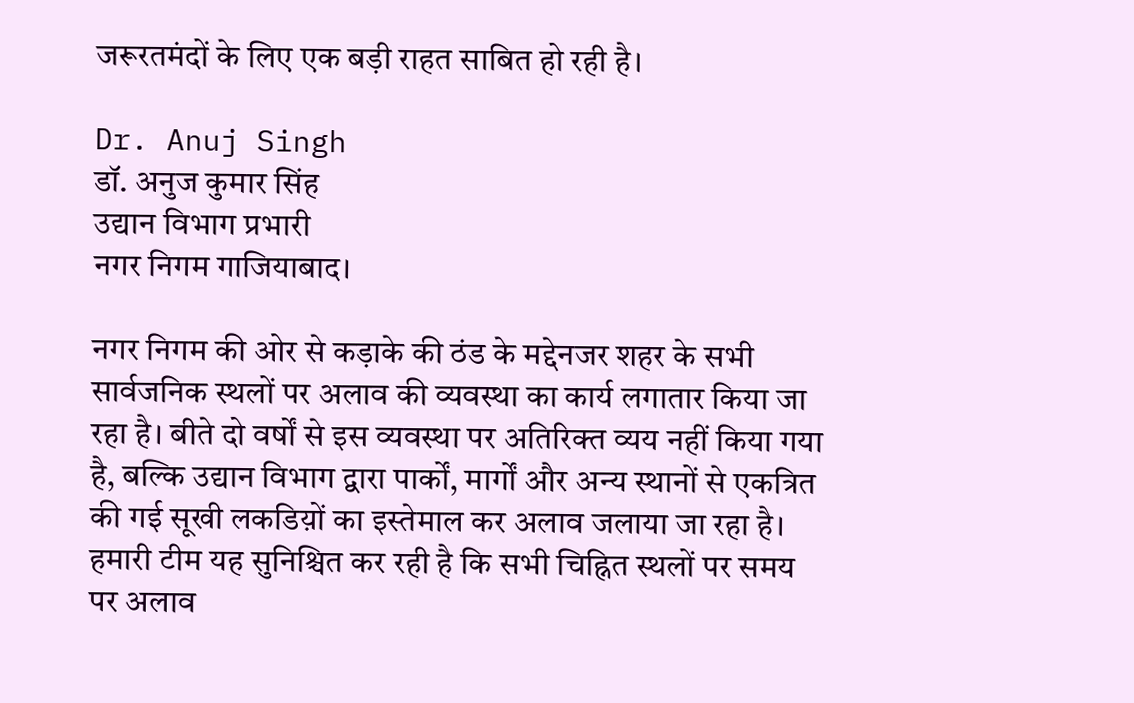जरूरतमंदों के लिए एक बड़ी राहत साबित हो रही है।

Dr. Anuj Singh
डॉ. अनुज कुमार सिंह
उद्यान विभाग प्रभारी
नगर निगम गाजियाबाद।

नगर निगम की ओर से कड़ाके की ठंड के मद्देनजर शहर के सभी सार्वजनिक स्थलों पर अलाव की व्यवस्था का कार्य लगातार किया जा रहा है। बीते दो वर्षों से इस व्यवस्था पर अतिरिक्त व्यय नहीं किया गया है, बल्कि उद्यान विभाग द्वारा पार्कों, मार्गों और अन्य स्थानों से एकत्रित की गई सूखी लकडिय़ों का इस्तेमाल कर अलाव जलाया जा रहा है। हमारी टीम यह सुनिश्चित कर रही है कि सभी चिह्नित स्थलों पर समय पर अलाव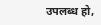उपलब्ध हो,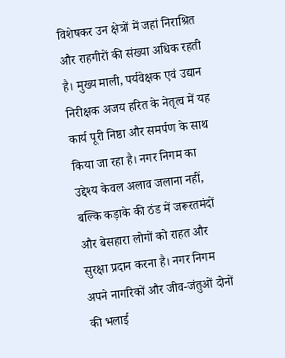विशेषकर उन क्षेत्रों में जहां निराश्रित और राहगीरों की संख्या अधिक रहती है। मुख्य माली, पर्यवेक्षक एवं उद्यान निरीक्षक अजय हरित के नेतृत्व में यह कार्य पूरी निष्ठा और समर्पण के साथ किया जा रहा है। नगर निगम का उद्देश्य केवल अलाव जलाना नहीं, बल्कि कड़ाके की ठंड में जरूरतमंदों और बेसहारा लोगों को राहत और सुरक्षा प्रदान करना है। नगर निगम अपने नागरिकों और जीव-जंतुओं दोनों की भलाई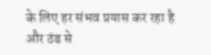के लिए हर संभव प्रयास कर रहा है और ठंड से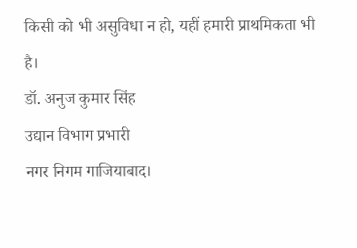किसी को भी असुविधा न हो, यहीं हमारी प्राथमिकता भी है।
डॉ. अनुज कुमार सिंह
उद्यान विभाग प्रभारी
नगर निगम गाजियाबाद।